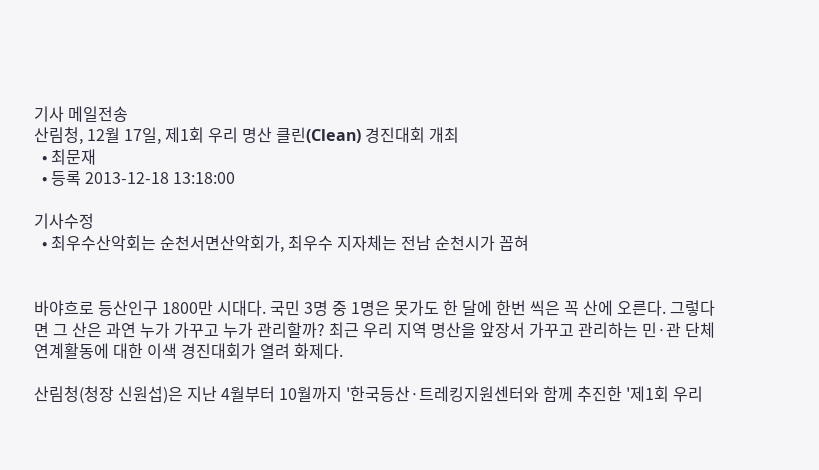기사 메일전송
산림청, 12월 17일, 제1회 우리 명산 클린(Clean) 경진대회 개최
  • 최문재
  • 등록 2013-12-18 13:18:00

기사수정
  • 최우수산악회는 순천서면산악회가, 최우수 지자체는 전남 순천시가 꼽혀


바야흐로 등산인구 1800만 시대다. 국민 3명 중 1명은 못가도 한 달에 한번 씩은 꼭 산에 오른다. 그렇다면 그 산은 과연 누가 가꾸고 누가 관리할까? 최근 우리 지역 명산을 앞장서 가꾸고 관리하는 민·관 단체 연계활동에 대한 이색 경진대회가 열려 화제다.

산림청(청장 신원섭)은 지난 4월부터 10월까지 '한국등산·트레킹지원센터와 함께 추진한 '제1회 우리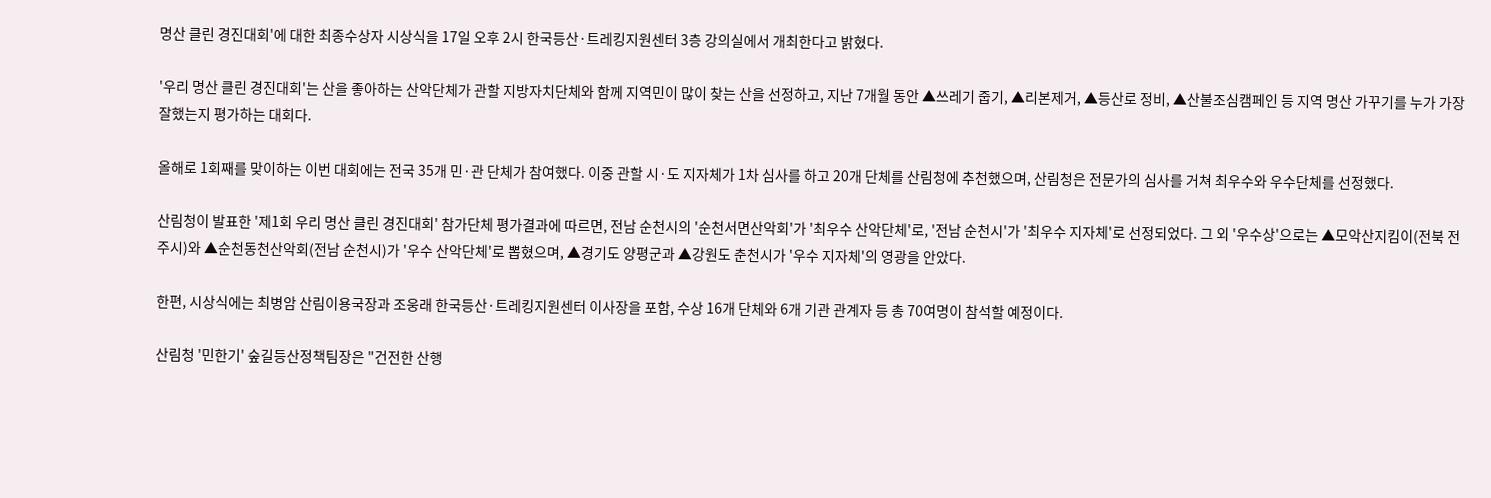명산 클린 경진대회'에 대한 최종수상자 시상식을 17일 오후 2시 한국등산·트레킹지원센터 3층 강의실에서 개최한다고 밝혔다.

'우리 명산 클린 경진대회'는 산을 좋아하는 산악단체가 관할 지방자치단체와 함께 지역민이 많이 찾는 산을 선정하고, 지난 7개월 동안 ▲쓰레기 줍기, ▲리본제거, ▲등산로 정비, ▲산불조심캠페인 등 지역 명산 가꾸기를 누가 가장 잘했는지 평가하는 대회다.

올해로 1회째를 맞이하는 이번 대회에는 전국 35개 민·관 단체가 참여했다. 이중 관할 시·도 지자체가 1차 심사를 하고 20개 단체를 산림청에 추천했으며, 산림청은 전문가의 심사를 거쳐 최우수와 우수단체를 선정했다.

산림청이 발표한 '제1회 우리 명산 클린 경진대회' 참가단체 평가결과에 따르면, 전남 순천시의 '순천서면산악회'가 '최우수 산악단체'로, '전남 순천시'가 '최우수 지자체'로 선정되었다. 그 외 '우수상'으로는 ▲모악산지킴이(전북 전주시)와 ▲순천동천산악회(전남 순천시)가 '우수 산악단체'로 뽑혔으며, ▲경기도 양평군과 ▲강원도 춘천시가 '우수 지자체'의 영광을 안았다.

한편, 시상식에는 최병암 산림이용국장과 조웅래 한국등산·트레킹지원센터 이사장을 포함, 수상 16개 단체와 6개 기관 관계자 등 총 70여명이 참석할 예정이다.

산림청 '민한기' 숲길등산정책팀장은 "건전한 산행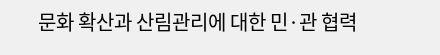문화 확산과 산림관리에 대한 민·관 협력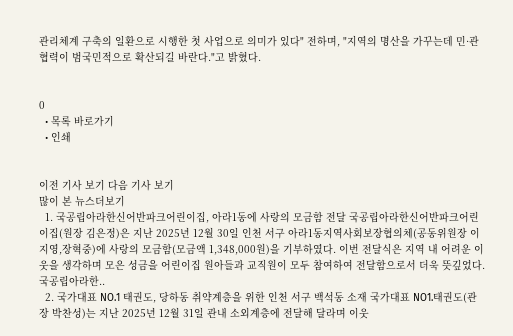관리체계 구축의 일환으로 시행한 첫 사업으로 의미가 있다" 전하며, "지역의 명산을 가꾸는데 민·관 협력이 범국민적으로 확산되길 바란다."고 밝혔다.


0
  • 목록 바로가기
  • 인쇄


이전 기사 보기 다음 기사 보기
많이 본 뉴스더보기
  1. 국공립아라한신어반파크어린이집, 아라1동에 사랑의 모금함 전달 국공립아라한신어반파크어린이집(원장 김은정)은 지난 2025년 12월 30일 인천 서구 아라1동지역사회보장협의체(공동위원장 이지영,장혁중)에 사랑의 모금함(모금액 1,348,000원)을 기부하였다. 이번 전달식은 지역 내 어려운 이웃을 생각하며 모은 성금을 어린이집 원아들과 교직원이 모두 참여하여 전달함으로서 더욱 뜻깊었다. 국공립아라한..
  2. 국가대표 NO.1 태권도, 당하동 취약계층을 위한 인천 서구 백석동 소재 국가대표 NO1.태권도(관장 박찬성)는 지난 2025년 12월 31일 관내 소외계층에 전달해 달라며 이웃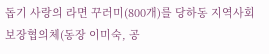돕기 사랑의 라면 꾸러미(800개)를 당하동 지역사회보장협의체(동장 이미숙, 공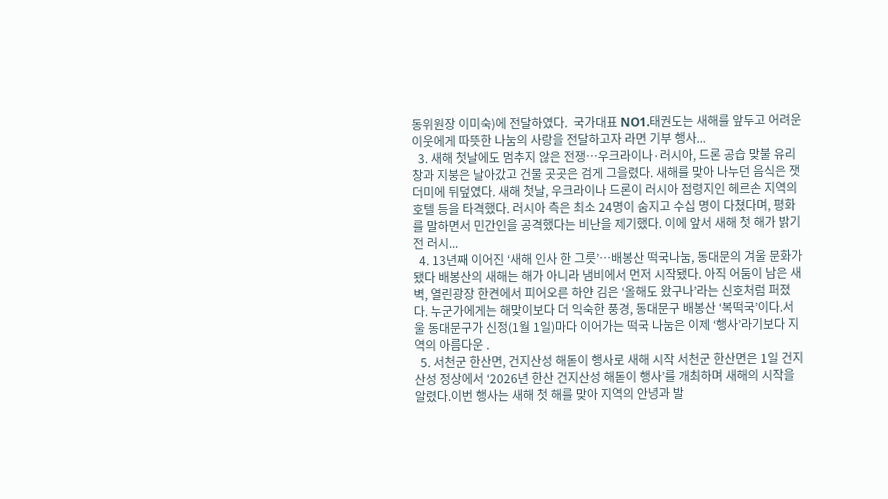동위원장 이미숙)에 전달하였다.  국가대표 NO1.태권도는 새해를 앞두고 어려운 이웃에게 따뜻한 나눔의 사랑을 전달하고자 라면 기부 행사...
  3. 새해 첫날에도 멈추지 않은 전쟁…우크라이나·러시아, 드론 공습 맞불 유리창과 지붕은 날아갔고 건물 곳곳은 검게 그을렸다. 새해를 맞아 나누던 음식은 잿더미에 뒤덮였다. 새해 첫날, 우크라이나 드론이 러시아 점령지인 헤르손 지역의 호텔 등을 타격했다. 러시아 측은 최소 24명이 숨지고 수십 명이 다쳤다며, 평화를 말하면서 민간인을 공격했다는 비난을 제기했다. 이에 앞서 새해 첫 해가 밝기 전 러시...
  4. 13년째 이어진 ‘새해 인사 한 그릇’…배봉산 떡국나눔, 동대문의 겨울 문화가 됐다 배봉산의 새해는 해가 아니라 냄비에서 먼저 시작됐다. 아직 어둠이 남은 새벽, 열린광장 한켠에서 피어오른 하얀 김은 ‘올해도 왔구나’라는 신호처럼 퍼졌다. 누군가에게는 해맞이보다 더 익숙한 풍경, 동대문구 배봉산 ‘복떡국’이다.서울 동대문구가 신정(1월 1일)마다 이어가는 떡국 나눔은 이제 ‘행사’라기보다 지역의 아름다운 .
  5. 서천군 한산면, 건지산성 해돋이 행사로 새해 시작 서천군 한산면은 1일 건지산성 정상에서 ‘2026년 한산 건지산성 해돋이 행사’를 개최하며 새해의 시작을 알렸다.이번 행사는 새해 첫 해를 맞아 지역의 안녕과 발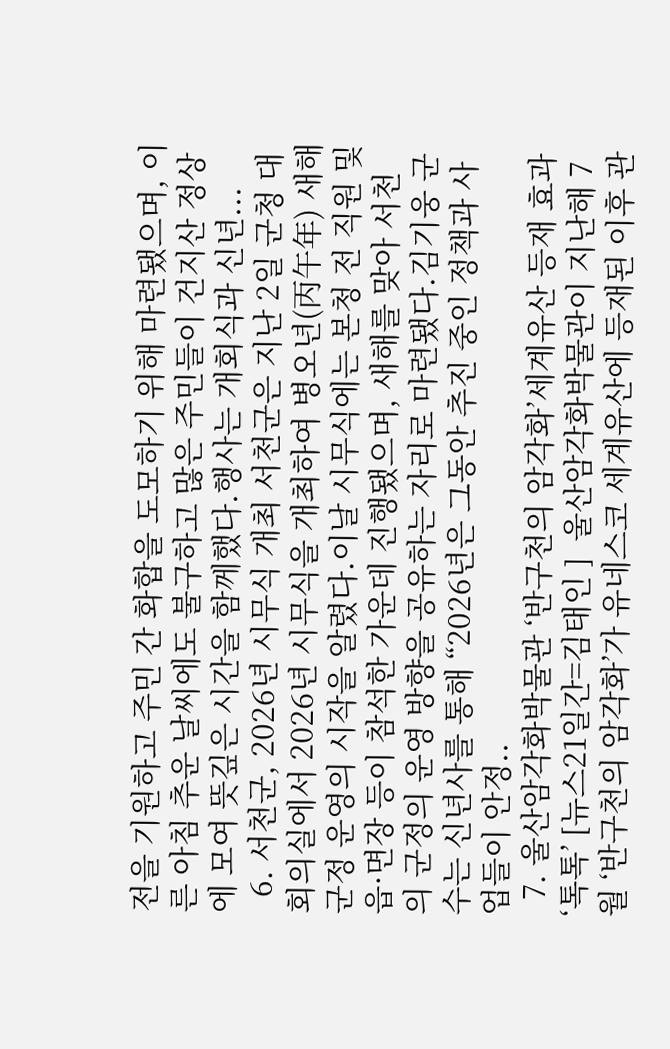전을 기원하고 주민 간 화합을 도모하기 위해 마련됐으며, 이른 아침 추운 날씨에도 불구하고 많은 주민들이 건지산 정상에 모여 뜻깊은 시간을 함께했다.행사는 개회식과 신년...
  6. 서천군, 2026년 시무식 개최 서천군은 지난 2일 군청 대회의실에서 2026년 시무식을 개최하여 병오년(丙午年) 새해 군정 운영의 시작을 알렸다.이날 시무식에는 본청 전 직원 및 읍·면장 등이 참석한 가운데 진행됐으며, 새해를 맞아 서천의 군정의 운영 방향을 공유하는 자리로 마련됐다.김기웅 군수는 신년사를 통해 “2026년은 그동안 추진 중인 정책과 사업들이 안정..
  7. 울산암각화박물관 ‘반구천의 암각화’세계유산 등재 효과‘톡톡’ [뉴스21일간=김태인 ]  울산암각화박물관이 지난해 7월 ‘반구천의 암각화’가 유네스코 세계유산에 등재된 이후 관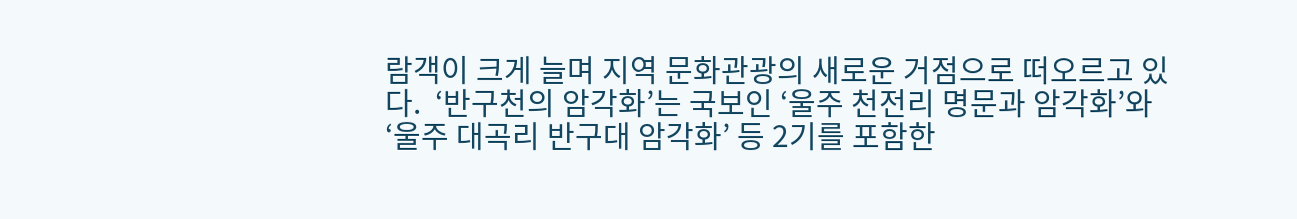람객이 크게 늘며 지역 문화관광의 새로운 거점으로 떠오르고 있다.  ‘반구천의 암각화’는 국보인 ‘울주 천전리 명문과 암각화’와 ‘울주 대곡리 반구대 암각화’ 등 2기를 포함한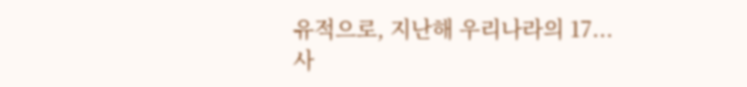유적으로, 지난해 우리나라의 17...
사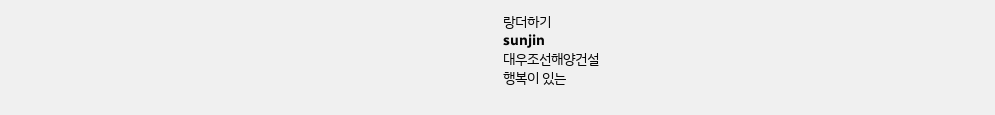랑더하기
sunjin
대우조선해양건설
행복이 있는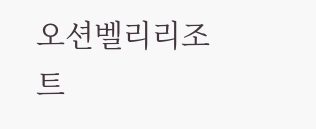오션벨리리조트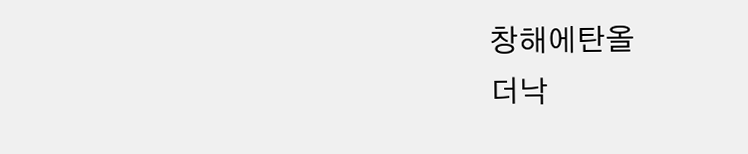창해에탄올
더낙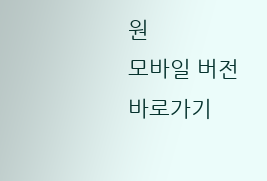원
모바일 버전 바로가기